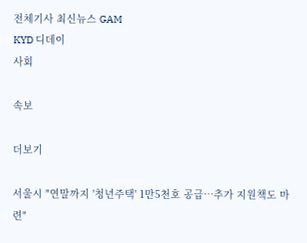전체기사 최신뉴스 GAM
KYD 디데이
사회

속보

더보기

서울시 "연말까지 '청년주택' 1만5천호 공급…추가 지원책도 마련"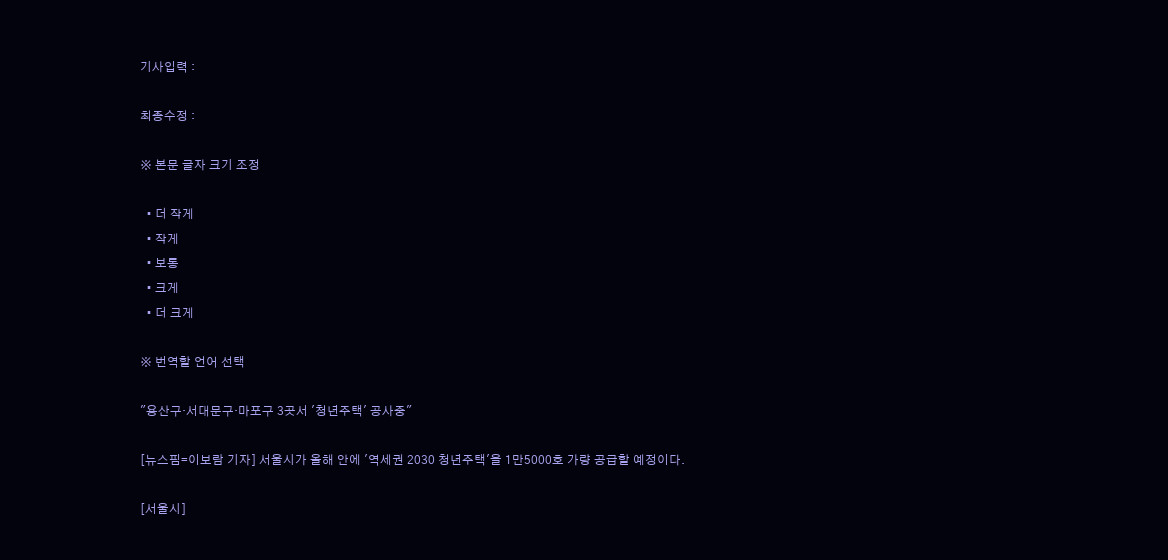기사입력 :

최종수정 :

※ 본문 글자 크기 조정

  • 더 작게
  • 작게
  • 보통
  • 크게
  • 더 크게

※ 번역할 언어 선택

"용산구·서대문구·마포구 3곳서 '청년주택' 공사중"

[뉴스핌=이보람 기자] 서울시가 올해 안에 '역세권 2030 청년주택'을 1만5000호 가량 공급할 예정이다.

[서울시]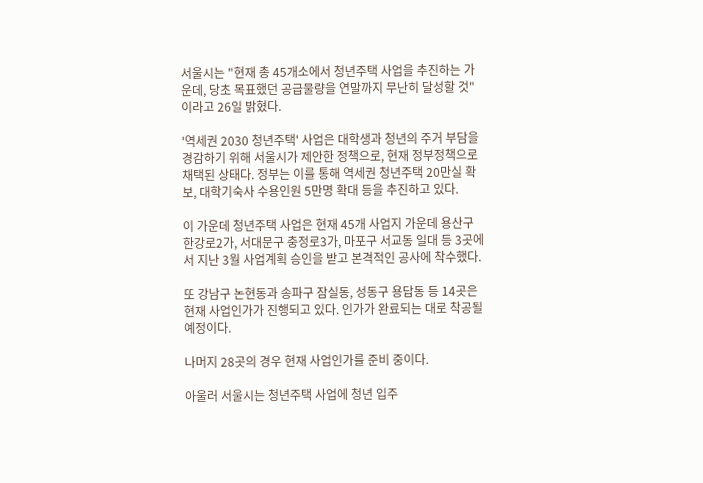서울시는 "현재 총 45개소에서 청년주택 사업을 추진하는 가운데, 당초 목표했던 공급물량을 연말까지 무난히 달성할 것"이라고 26일 밝혔다.

'역세권 2030 청년주택' 사업은 대학생과 청년의 주거 부담을 경감하기 위해 서울시가 제안한 정책으로, 현재 정부정책으로 채택된 상태다. 정부는 이를 통해 역세권 청년주택 20만실 확보, 대학기숙사 수용인원 5만명 확대 등을 추진하고 있다.

이 가운데 청년주택 사업은 현재 45개 사업지 가운데 용산구 한강로2가, 서대문구 충정로3가, 마포구 서교동 일대 등 3곳에서 지난 3월 사업계획 승인을 받고 본격적인 공사에 착수했다.

또 강남구 논현동과 송파구 잠실동, 성동구 용답동 등 14곳은 현재 사업인가가 진행되고 있다. 인가가 완료되는 대로 착공될 예정이다.

나머지 28곳의 경우 현재 사업인가를 준비 중이다.

아울러 서울시는 청년주택 사업에 청년 입주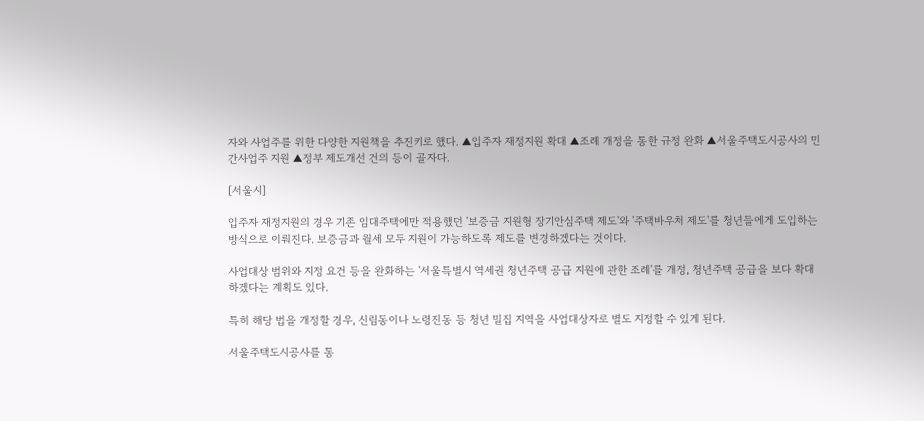자와 사업주를 위한 다양한 지원책을 추진키로 했다. ▲입주자 재정지원 확대 ▲조례 개정을 통한 규정 완화 ▲서울주택도시공사의 민간사업주 지원 ▲정부 제도개선 건의 등이 골자다.

[서울시]

입주자 재정지원의 경우 기존 임대주택에만 적용했던 '보증금 지원형 장기안심주택 제도'와 '주택바우처 제도'를 청년들에게 도입하는 방식으로 이뤄진다. 보증금과 월세 모두 지원이 가능하도록 제도를 변경하겠다는 것이다.

사업대상 범위와 지정 요건 등을 완화하는 '서울특별시 역세권 청년주택 공급 지원에 관한 조례'를 개정, 청년주택 공급을 보다 확대하겠다는 계획도 있다.

특히 해당 법을 개정할 경우, 신림동이나 노령진동 등 청년 밀집 지역을 사업대상자로 별도 지정할 수 있게 된다.

서울주택도시공사를 통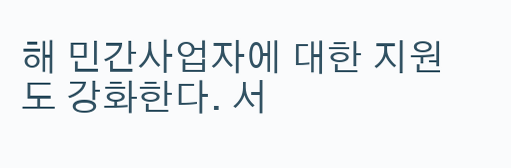해 민간사업자에 대한 지원도 강화한다. 서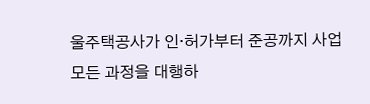울주택공사가 인·허가부터 준공까지 사업 모든 과정을 대행하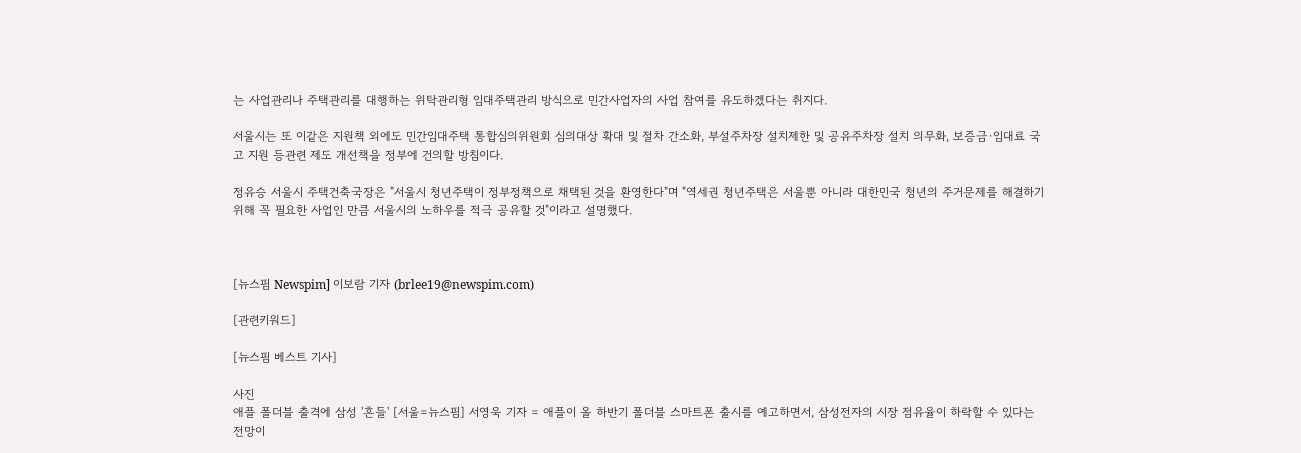는 사업관리나 주택관리를 대행하는 위탁관리형 임대주택관리 방식으로 민간사업자의 사업 참여를 유도하겠다는 취지다.

서울시는 또 이같은 지원책 외에도 민간임대주택 통합심의위원회 심의대상 확대 및 절차 간소화, 부설주차장 설치제한 및 공유주차장 설치 의무화, 보증금·임대료 국고 지원 등관련 제도 개선책을 정부에 건의할 방침이다.

정유승 서울시 주택건축국장은 "서울시 청년주택이 정부정책으로 채택된 것을 환영한다"며 "역세권 청년주택은 서울뿐 아니라 대한민국 청년의 주거문제를 해결하기 위해 꼭 필요한 사업인 만큼 서울시의 노하우를 적극 공유할 것"이라고 설명했다.



[뉴스핌 Newspim] 이보람 기자 (brlee19@newspim.com)

[관련키워드]

[뉴스핌 베스트 기사]

사진
애플 폴더블 출격에 삼성 '흔들' [서울=뉴스핌] 서영욱 기자 = 애플이 올 하반기 폴더블 스마트폰 출시를 예고하면서, 삼성전자의 시장 점유율이 하락할 수 있다는 전망이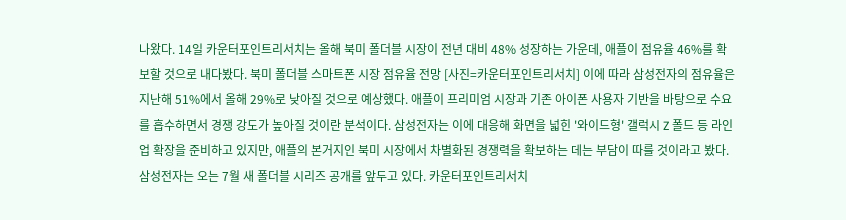나왔다. 14일 카운터포인트리서치는 올해 북미 폴더블 시장이 전년 대비 48% 성장하는 가운데, 애플이 점유율 46%를 확보할 것으로 내다봤다. 북미 폴더블 스마트폰 시장 점유율 전망 [사진=카운터포인트리서치] 이에 따라 삼성전자의 점유율은 지난해 51%에서 올해 29%로 낮아질 것으로 예상했다. 애플이 프리미엄 시장과 기존 아이폰 사용자 기반을 바탕으로 수요를 흡수하면서 경쟁 강도가 높아질 것이란 분석이다. 삼성전자는 이에 대응해 화면을 넓힌 '와이드형' 갤럭시 Z 폴드 등 라인업 확장을 준비하고 있지만, 애플의 본거지인 북미 시장에서 차별화된 경쟁력을 확보하는 데는 부담이 따를 것이라고 봤다. 삼성전자는 오는 7월 새 폴더블 시리즈 공개를 앞두고 있다. 카운터포인트리서치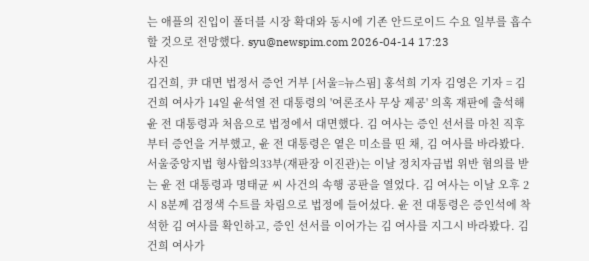는 애플의 진입이 폴더블 시장 확대와 동시에 기존 안드로이드 수요 일부를 흡수할 것으로 전망했다. syu@newspim.com 2026-04-14 17:23
사진
김건희, 尹 대면 법정서 증언 거부 [서울=뉴스핌] 홍석희 기자 김영은 기자 = 김건희 여사가 14일 윤석열 전 대통령의 '여론조사 무상 제공' 의혹 재판에 출석해 윤 전 대통령과 처음으로 법정에서 대면했다. 김 여사는 증인 선서를 마친 직후부터 증언을 거부했고, 윤 전 대통령은 옅은 미소를 띤 채, 김 여사를 바라봤다. 서울중앙지법 형사합의33부(재판장 이진관)는 이날 정치자금법 위반 혐의를 받는 윤 전 대통령과 명태균 씨 사건의 속행 공판을 열었다. 김 여사는 이날 오후 2시 8분께 검정색 수트를 차림으로 법정에 들어섰다. 윤 전 대통령은 증인석에 착석한 김 여사를 확인하고, 증인 선서를 이어가는 김 여사를 지그시 바라봤다. 김건희 여사가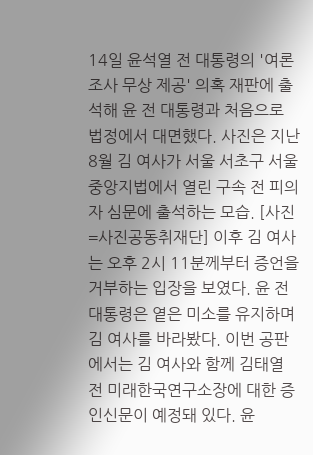14일 윤석열 전 대통령의 '여론조사 무상 제공' 의혹 재판에 출석해 윤 전 대통령과 처음으로 법정에서 대면했다. 사진은 지난 8월 김 여사가 서울 서초구 서울중앙지법에서 열린 구속 전 피의자 심문에 출석하는 모습. [사진=사진공동취재단] 이후 김 여사는 오후 2시 11분께부터 증언을 거부하는 입장을 보였다. 윤 전 대통령은 옅은 미소를 유지하며 김 여사를 바라봤다. 이번 공판에서는 김 여사와 함께 김태열 전 미래한국연구소장에 대한 증인신문이 예정돼 있다. 윤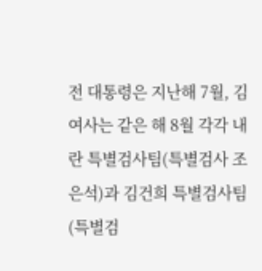전 대통령은 지난해 7월, 김 여사는 같은 해 8월 각각 내란 특별검사팀(특별검사 조은석)과 김건희 특별검사팀(특별검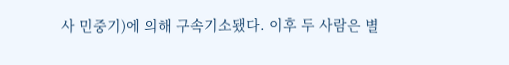사 민중기)에 의해 구속기소됐다. 이후 두 사람은 별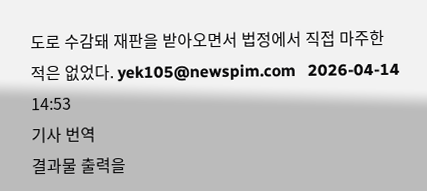도로 수감돼 재판을 받아오면서 법정에서 직접 마주한 적은 없었다. yek105@newspim.com   2026-04-14 14:53
기사 번역
결과물 출력을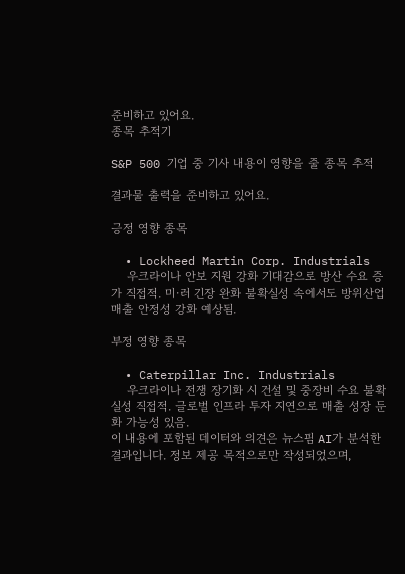준비하고 있어요.
종목 추적기

S&P 500 기업 중 기사 내용이 영향을 줄 종목 추적

결과물 출력을 준비하고 있어요.

긍정 영향 종목

  • Lockheed Martin Corp. Industrials
    우크라이나 안보 지원 강화 기대감으로 방산 수요 증가 직접적. 미·러 긴장 완화 불확실성 속에서도 방위산업 매출 안정성 강화 예상됨.

부정 영향 종목

  • Caterpillar Inc. Industrials
    우크라이나 전쟁 장기화 시 건설 및 중장비 수요 불확실성 직접적. 글로벌 인프라 투자 지연으로 매출 성장 둔화 가능성 있음.
이 내용에 포함된 데이터와 의견은 뉴스핌 AI가 분석한 결과입니다. 정보 제공 목적으로만 작성되었으며,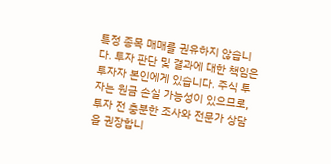특정 종목 매매를 권유하지 않습니다. 투자 판단 및 결과에 대한 책임은 투자자 본인에게 있습니다. 주식 투자는 원금 손실 가능성이 있으므로, 투자 전 충분한 조사와 전문가 상담을 권장합니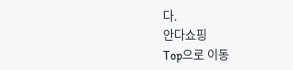다.
안다쇼핑
Top으로 이동